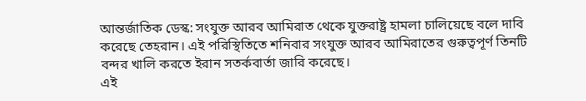আন্তর্জাতিক ডেস্ক: সংযুক্ত আরব আমিরাত থেকে যুক্তরাষ্ট্র হামলা চালিয়েছে বলে দাবি করেছে তেহরান। এই পরিস্থিতিতে শনিবার সংযুক্ত আরব আমিরাতের গুরুত্বপূর্ণ তিনটি বন্দর খালি করতে ইরান সতর্কবার্তা জারি করেছে।
এই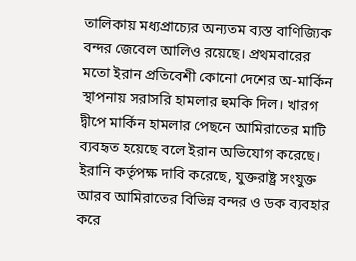তালিকায় মধ্যপ্রাচ্যের অন্যতম ব্যস্ত বাণিজ্যিক বন্দর জেবেল আলিও রয়েছে। প্রথমবারের মতো ইরান প্রতিবেশী কোনো দেশের অ-মার্কিন স্থাপনায় সরাসরি হামলার হুমকি দিল। খারগ দ্বীপে মার্কিন হামলার পেছনে আমিরাতের মাটি ব্যবহৃত হয়েছে বলে ইরান অভিযোগ করেছে।
ইরানি কর্তৃপক্ষ দাবি করেছে, যুক্তরাষ্ট্র সংযুক্ত আরব আমিরাতের বিভিন্ন বন্দর ও ডক ব্যবহার করে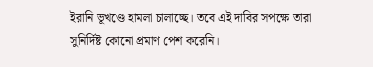ইরানি ভূখণ্ডে হামলা চালাচ্ছে। তবে এই দাবির সপক্ষে তারা সুনির্দিষ্ট কোনো প্রমাণ পেশ করেনি।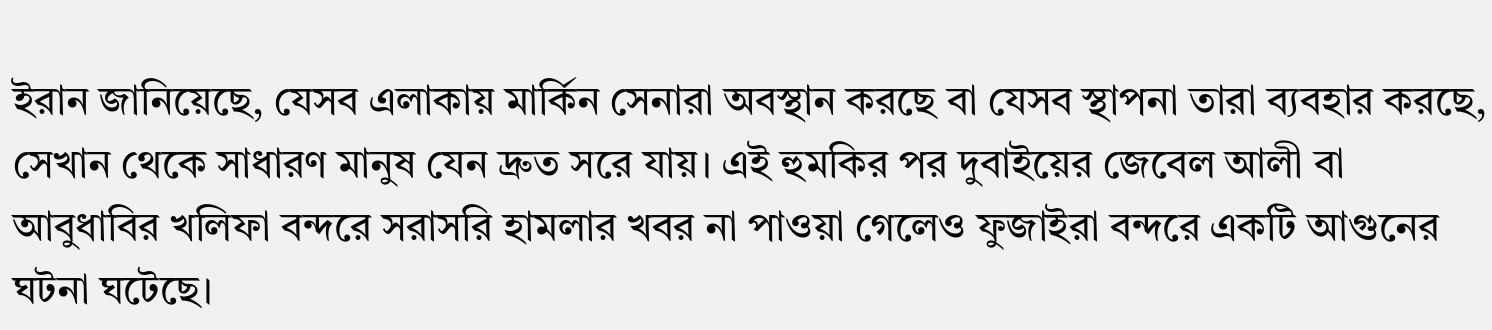ইরান জানিয়েছে, যেসব এলাকায় মার্কিন সেনারা অবস্থান করছে বা যেসব স্থাপনা তারা ব্যবহার করছে, সেখান থেকে সাধারণ মানুষ যেন দ্রুত সরে যায়। এই হুমকির পর দুবাইয়ের জেবেল আলী বা আবুধাবির খলিফা বন্দরে সরাসরি হামলার খবর না পাওয়া গেলেও ফুজাইরা বন্দরে একটি আগুনের ঘটনা ঘটেছে।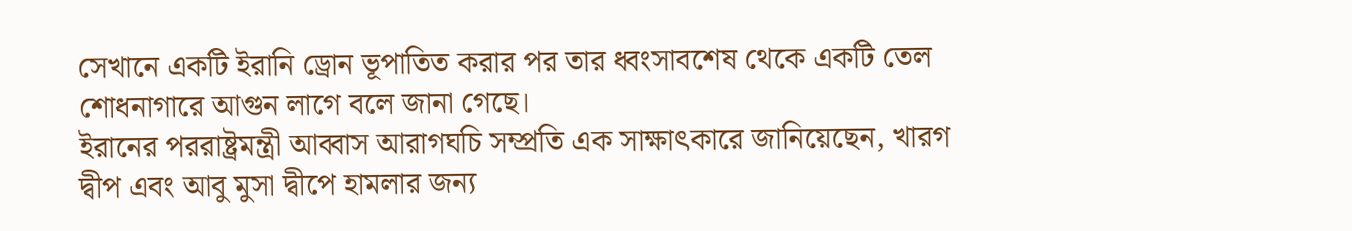সেখানে একটি ইরানি ড্রোন ভূপাতিত করার পর তার ধ্বংসাবশেষ থেকে একটি তেল শোধনাগারে আগুন লাগে বলে জানা গেছে।
ইরানের পররাষ্ট্রমন্ত্রী আব্বাস আরাগঘচি সম্প্রতি এক সাক্ষাৎকারে জানিয়েছেন, খারগ দ্বীপ এবং আবু মুসা দ্বীপে হামলার জন্য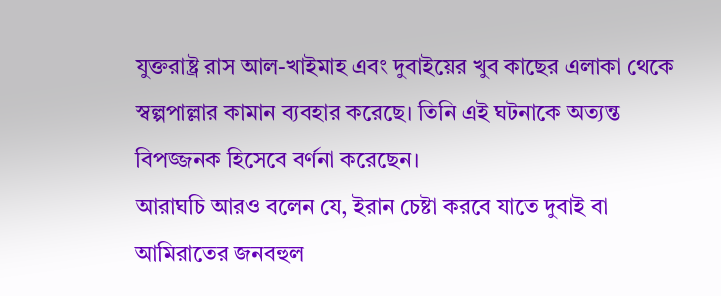যুক্তরাষ্ট্র রাস আল-খাইমাহ এবং দুবাইয়ের খুব কাছের এলাকা থেকে স্বল্পপাল্লার কামান ব্যবহার করেছে। তিনি এই ঘটনাকে অত্যন্ত বিপজ্জনক হিসেবে বর্ণনা করেছেন।
আরাঘচি আরও বলেন যে, ইরান চেষ্টা করবে যাতে দুবাই বা আমিরাতের জনবহুল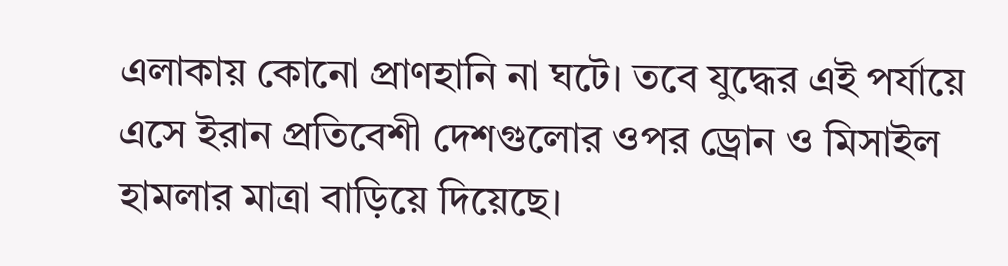এলাকায় কোনো প্রাণহানি না ঘটে। তবে যুদ্ধের এই পর্যায়ে এসে ইরান প্রতিবেশী দেশগুলোর ওপর ড্রোন ও মিসাইল হামলার মাত্রা বাড়িয়ে দিয়েছে।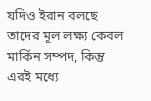যদিও ইরান বলছে তাদের মূল লক্ষ্য কেবল মার্কিন সম্পদ, কিন্তু এরই মধ্যে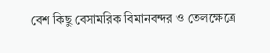বেশ কিছু বেসামরিক বিমানবন্দর ও তেলক্ষেত্রে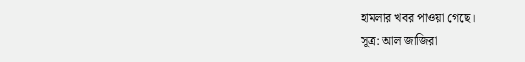হামলার খবর পাওয়া গেছে।
সূত্র: আল জাজিরা